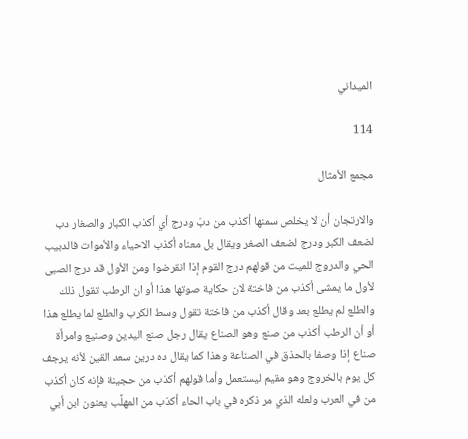الميداني

114

مجمع الأمثال

والارتجان أن لا يخلص سمنها أكذب من دبّ ودرج أي أكذب الكبار والصغار دب لضعف الكبر ودرج لضعف الصغر ويقال بل معناه أكذب الاحياء والأموات فالدبيب الحي والدروج للميت من قولهم درج القوم إذا انقرضوا ومن الأول قد درج الصبى لأول ما يمشى أكذب من فاختة لان حكاية صوتها هذا أو ان الرطب تقول ذلك والطلع لم يطلع بعد وقال أكذب من فاختة تقول وسط الكرب والطلع لما يطلع هذا أو أن الرطب أكذب من صنع وهو الصناع يقال رجل صنع اليدين وصنيع وامرأة صناع إذا وصفا بالحذق في الصناعة وهذا كما يقال ده درين سعد القين لأنه يرجف كل يوم بالخروج وهو مقيم ليستعمل وأما قولهم أكذب من حجينة فإنه كان أكذب من في العرب ولعله الذي مر ذكره في باب الحاء أكذب من المهلَّب يعنون ابن أبي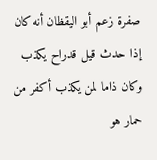صفرة زعم أبو اليقظان أنه كان إذا حدث قيل قدراح يكذب وكان ذاما لمن يكذب أكفر من حمار هو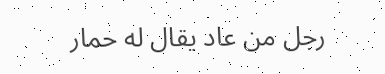رجل من عاد يقال له حمار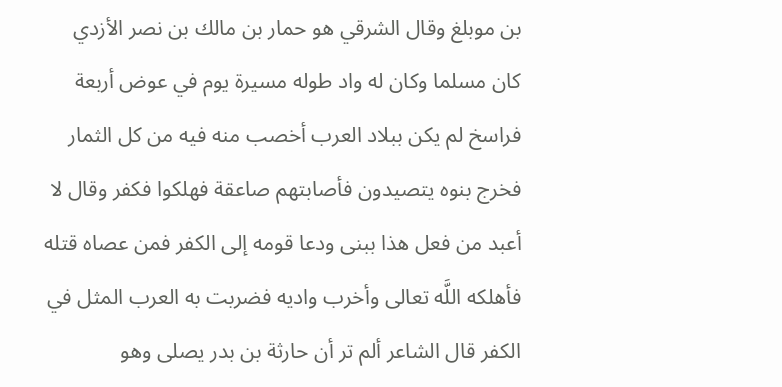بن موبلغ وقال الشرقي هو حمار بن مالك بن نصر الأزدي كان مسلما وكان له واد طوله مسيرة يوم في عوض أربعة فراسخ لم يكن ببلاد العرب أخصب منه فيه من كل الثمار فخرج بنوه يتصيدون فأصابتهم صاعقة فهلكوا فكفر وقال لا أعبد من فعل هذا ببنى ودعا قومه إلى الكفر فمن عصاه قتله فأهلكه اللَّه تعالى وأخرب واديه فضربت به العرب المثل في الكفر قال الشاعر ألم تر أن حارثة بن بدر يصلى وهو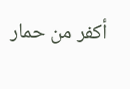أكفر من حمار